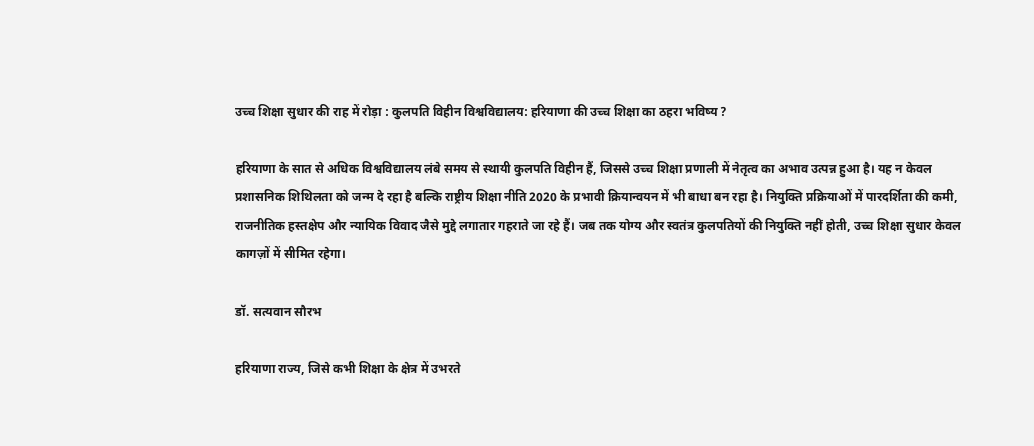उच्च शिक्षा सुधार की राह में रोड़ा : कुलपति विहीन विश्वविद्यालय: हरियाणा की उच्च शिक्षा का ठहरा भविष्य ?

हरियाणा के सात से अधिक विश्वविद्यालय लंबे समय से स्थायी कुलपति विहीन हैं, जिससे उच्च शिक्षा प्रणाली में नेतृत्व का अभाव उत्पन्न हुआ है। यह न केवल प्रशासनिक शिथिलता को जन्म दे रहा है बल्कि राष्ट्रीय शिक्षा नीति 2020 के प्रभावी क्रियान्वयन में भी बाधा बन रहा है। नियुक्ति प्रक्रियाओं में पारदर्शिता की कमी, राजनीतिक हस्तक्षेप और न्यायिक विवाद जैसे मुद्दे लगातार गहराते जा रहे हैं। जब तक योग्य और स्वतंत्र कुलपतियों की नियुक्ति नहीं होती, उच्च शिक्षा सुधार केवल कागज़ों में सीमित रहेगा।

डॉ. सत्यवान सौरभ

हरियाणा राज्य, जिसे कभी शिक्षा के क्षेत्र में उभरते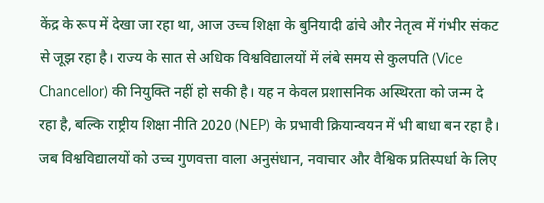केंद्र के रूप में देखा जा रहा था, आज उच्च शिक्षा के बुनियादी ढांचे और नेतृत्व में गंभीर संकट से जूझ रहा है। राज्य के सात से अधिक विश्वविद्यालयों में लंबे समय से कुलपति (Vice Chancellor) की नियुक्ति नहीं हो सकी है। यह न केवल प्रशासनिक अस्थिरता को जन्म दे रहा है, बल्कि राष्ट्रीय शिक्षा नीति 2020 (NEP) के प्रभावी क्रियान्वयन में भी बाधा बन रहा है। जब विश्वविद्यालयों को उच्च गुणवत्ता वाला अनुसंधान, नवाचार और वैश्विक प्रतिस्पर्धा के लिए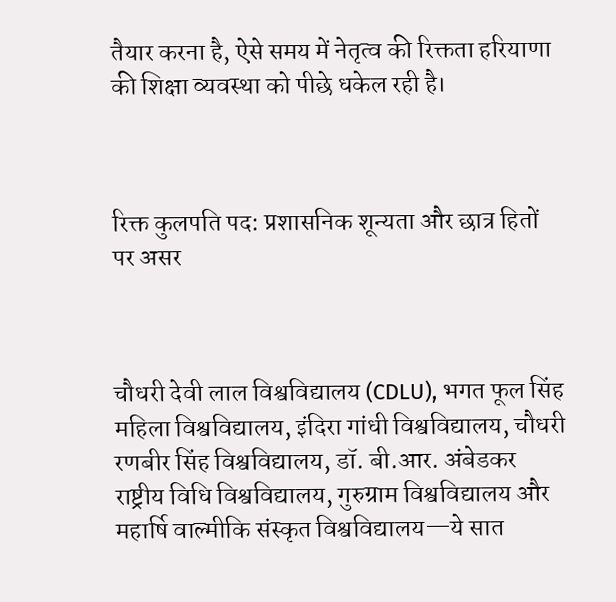तैयार करना है, ऐसे समय में नेतृत्व की रिक्तता हरियाणा की शिक्षा व्यवस्था को पीछे धकेल रही है।



रिक्त कुलपति पद: प्रशासनिक शून्यता और छात्र हितों पर असर



चौधरी देवी लाल विश्वविद्यालय (CDLU), भगत फूल सिंह महिला विश्वविद्यालय, इंदिरा गांधी विश्वविद्यालय, चौधरी रणबीर सिंह विश्वविद्यालय, डॉ. बी.आर. अंबेडकर राष्ट्रीय विधि विश्वविद्यालय, गुरुग्राम विश्वविद्यालय और महार्षि वाल्मीकि संस्कृत विश्वविद्यालय—ये सात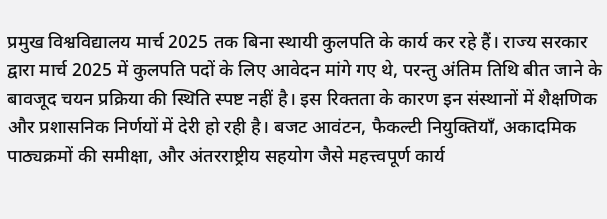प्रमुख विश्वविद्यालय मार्च 2025 तक बिना स्थायी कुलपति के कार्य कर रहे हैं। राज्य सरकार द्वारा मार्च 2025 में कुलपति पदों के लिए आवेदन मांगे गए थे, परन्तु अंतिम तिथि बीत जाने के बावजूद चयन प्रक्रिया की स्थिति स्पष्ट नहीं है। इस रिक्तता के कारण इन संस्थानों में शैक्षणिक और प्रशासनिक निर्णयों में देरी हो रही है। बजट आवंटन, फैकल्टी नियुक्तियाँ, अकादमिक पाठ्यक्रमों की समीक्षा, और अंतरराष्ट्रीय सहयोग जैसे महत्त्वपूर्ण कार्य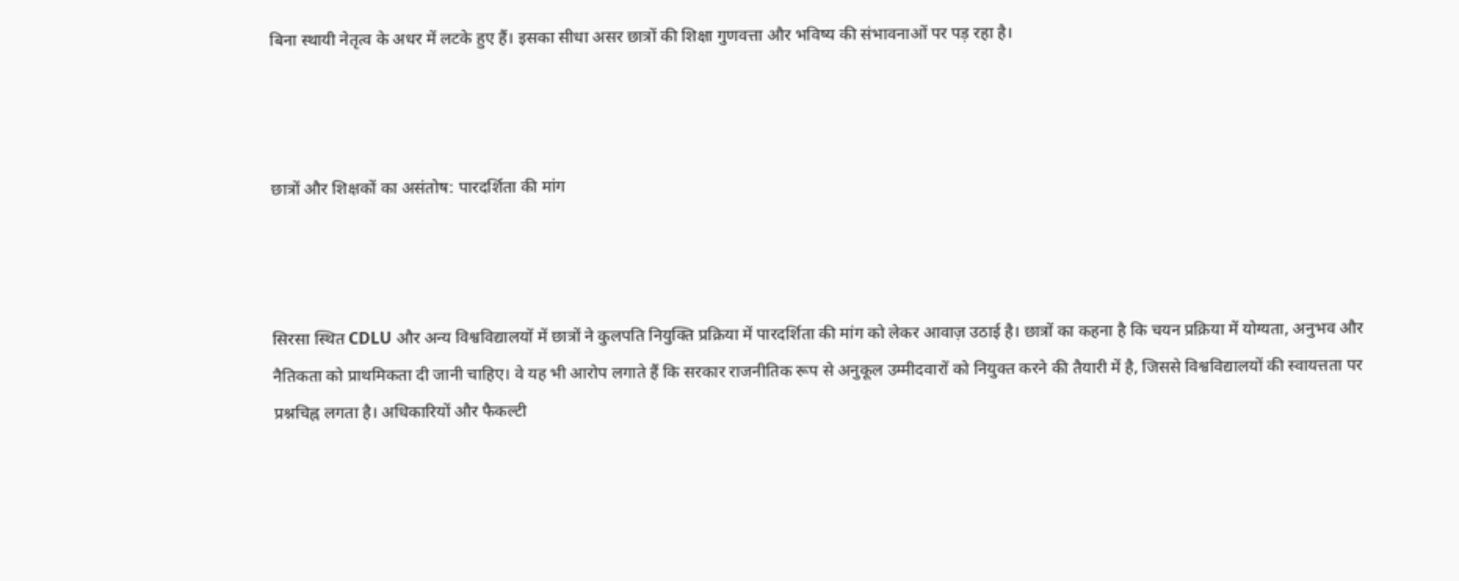बिना स्थायी नेतृत्व के अधर में लटके हुए हैं। इसका सीधा असर छात्रों की शिक्षा गुणवत्ता और भविष्य की संभावनाओं पर पड़ रहा है।



छात्रों और शिक्षकों का असंतोष: पारदर्शिता की मांग



सिरसा स्थित CDLU और अन्य विश्वविद्यालयों में छात्रों ने कुलपति नियुक्ति प्रक्रिया में पारदर्शिता की मांग को लेकर आवाज़ उठाई है। छात्रों का कहना है कि चयन प्रक्रिया में योग्यता, अनुभव और नैतिकता को प्राथमिकता दी जानी चाहिए। वे यह भी आरोप लगाते हैं कि सरकार राजनीतिक रूप से अनुकूल उम्मीदवारों को नियुक्त करने की तैयारी में है, जिससे विश्वविद्यालयों की स्वायत्तता पर प्रश्नचिह्न लगता है। अधिकारियों और फैकल्टी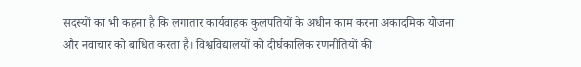सदस्यों का भी कहना है कि लगातार कार्यवाहक कुलपतियों के अधीन काम करना अकादमिक योजना और नवाचार को बाधित करता है। विश्वविद्यालयों को दीर्घकालिक रणनीतियों की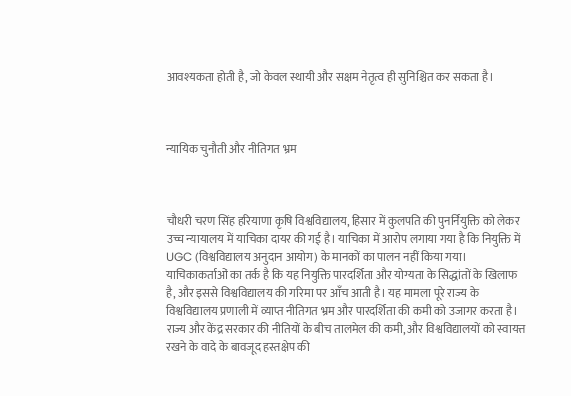आवश्यकता होती है, जो केवल स्थायी और सक्षम नेतृत्व ही सुनिश्चित कर सकता है।



न्यायिक चुनौती और नीतिगत भ्रम



चौधरी चरण सिंह हरियाणा कृषि विश्वविद्यालय, हिसार में कुलपति की पुनर्नियुक्ति को लेकर उच्च न्यायालय में याचिका दायर की गई है। याचिका में आरोप लगाया गया है कि नियुक्ति में UGC (विश्वविद्यालय अनुदान आयोग) के मानकों का पालन नहीं किया गया। याचिकाकर्ताओं का तर्क है कि यह नियुक्ति पारदर्शिता और योग्यता के सिद्धांतों के खिलाफ है, और इससे विश्वविद्यालय की गरिमा पर आँच आती है। यह मामला पूरे राज्य के विश्वविद्यालय प्रणाली में व्याप्त नीतिगत भ्रम और पारदर्शिता की कमी को उजागर करता है। राज्य और केंद्र सरकार की नीतियों के बीच तालमेल की कमी, और विश्वविद्यालयों को स्वायत्त रखने के वादे के बावजूद हस्तक्षेप की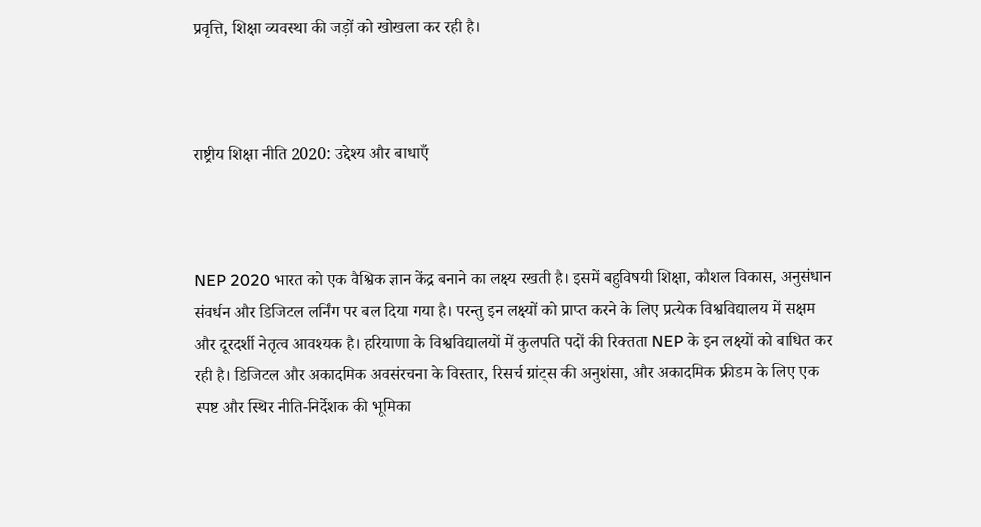प्रवृत्ति, शिक्षा व्यवस्था की जड़ों को खोखला कर रही है।



राष्ट्रीय शिक्षा नीति 2020: उद्देश्य और बाधाएँ



NEP 2020 भारत को एक वैश्विक ज्ञान केंद्र बनाने का लक्ष्य रखती है। इसमें बहुविषयी शिक्षा, कौशल विकास, अनुसंधान संवर्धन और डिजिटल लर्निंग पर बल दिया गया है। परन्तु इन लक्ष्यों को प्राप्त करने के लिए प्रत्येक विश्वविद्यालय में सक्षम और दूरदर्शी नेतृत्व आवश्यक है। हरियाणा के विश्वविद्यालयों में कुलपति पदों की रिक्तता NEP के इन लक्ष्यों को बाधित कर रही है। डिजिटल और अकादमिक अवसंरचना के विस्तार, रिसर्च ग्रांट्स की अनुशंसा, और अकादमिक फ्रीडम के लिए एक स्पष्ट और स्थिर नीति-निर्देशक की भूमिका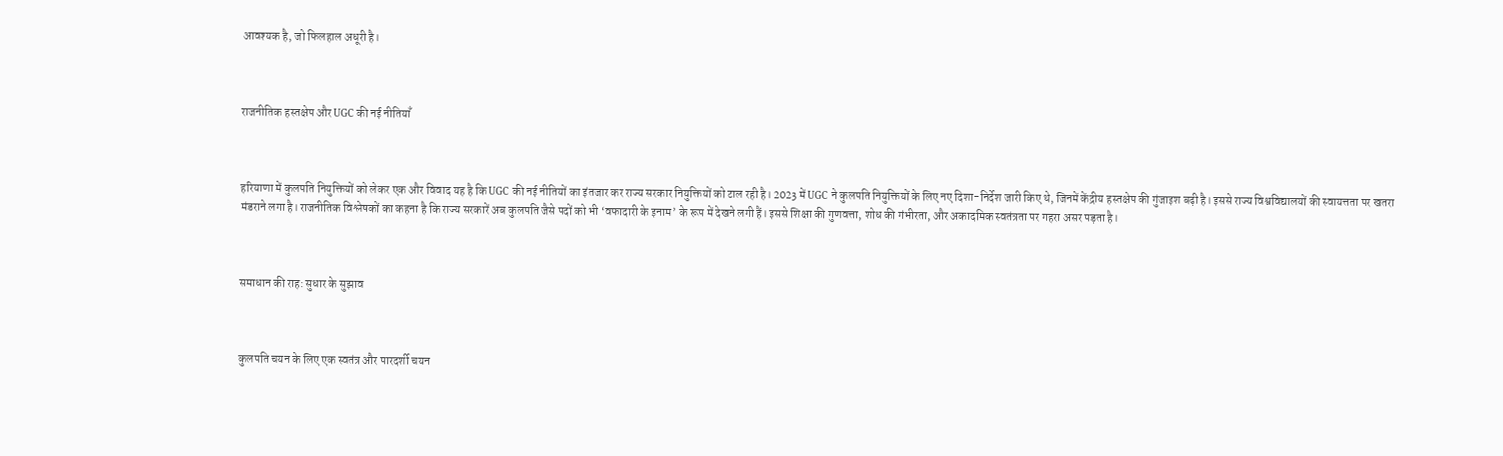आवश्यक है, जो फिलहाल अधूरी है।



राजनीतिक हस्तक्षेप और UGC की नई नीतियाँ



हरियाणा में कुलपति नियुक्तियों को लेकर एक और विवाद यह है कि UGC की नई नीतियों का इंतजार कर राज्य सरकार नियुक्तियों को टाल रही है। 2023 में UGC ने कुलपति नियुक्तियों के लिए नए दिशा-निर्देश जारी किए थे, जिनमें केंद्रीय हस्तक्षेप की गुंजाइश बढ़ी है। इससे राज्य विश्वविद्यालयों की स्वायत्तता पर खतरा मंडराने लगा है। राजनीतिक विश्लेषकों का कहना है कि राज्य सरकारें अब कुलपति जैसे पदों को भी ‘वफादारी के इनाम’ के रूप में देखने लगी हैं। इससे शिक्षा की गुणवत्ता, शोध की गंभीरता, और अकादमिक स्वतंत्रता पर गहरा असर पड़ता है।



समाधान की राह: सुधार के सुझाव



कुलपति चयन के लिए एक स्वतंत्र और पारदर्शी चयन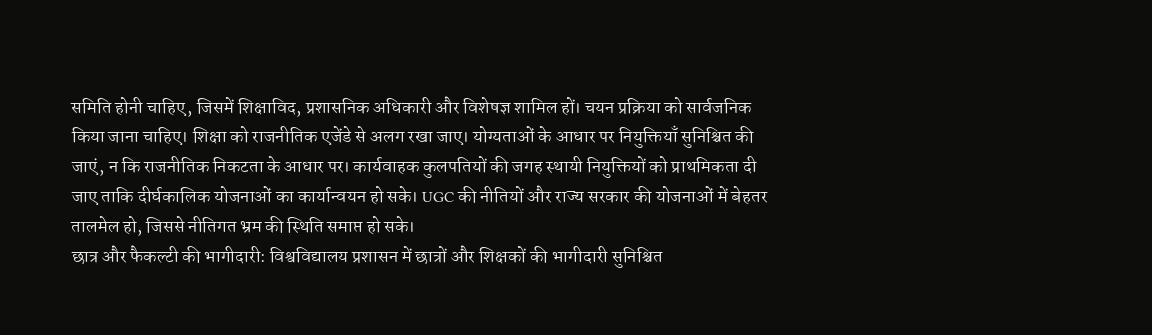समिति होनी चाहिए, जिसमें शिक्षाविद, प्रशासनिक अधिकारी और विशेषज्ञ शामिल हों। चयन प्रक्रिया को सार्वजनिक किया जाना चाहिए। शिक्षा को राजनीतिक एजेंडे से अलग रखा जाए। योग्यताओं के आधार पर नियुक्तियाँ सुनिश्चित की जाएं, न कि राजनीतिक निकटता के आधार पर। कार्यवाहक कुलपतियों की जगह स्थायी नियुक्तियों को प्राथमिकता दी जाए ताकि दीर्घकालिक योजनाओं का कार्यान्वयन हो सके। UGC की नीतियों और राज्य सरकार की योजनाओं में बेहतर तालमेल हो, जिससे नीतिगत भ्रम की स्थिति समाप्त हो सके।
छात्र और फैकल्टी की भागीदारी: विश्वविद्यालय प्रशासन में छात्रों और शिक्षकों की भागीदारी सुनिश्चित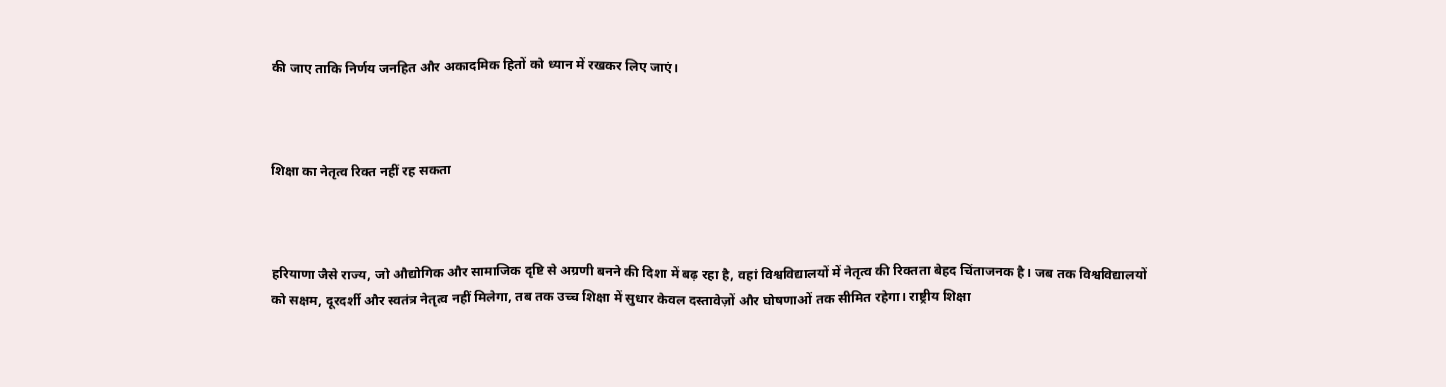की जाए ताकि निर्णय जनहित और अकादमिक हितों को ध्यान में रखकर लिए जाएं।



शिक्षा का नेतृत्व रिक्त नहीं रह सकता



हरियाणा जैसे राज्य, जो औद्योगिक और सामाजिक दृष्टि से अग्रणी बनने की दिशा में बढ़ रहा है, वहां विश्वविद्यालयों में नेतृत्व की रिक्तता बेहद चिंताजनक है। जब तक विश्वविद्यालयों को सक्षम, दूरदर्शी और स्वतंत्र नेतृत्व नहीं मिलेगा, तब तक उच्च शिक्षा में सुधार केवल दस्तावेज़ों और घोषणाओं तक सीमित रहेगा। राष्ट्रीय शिक्षा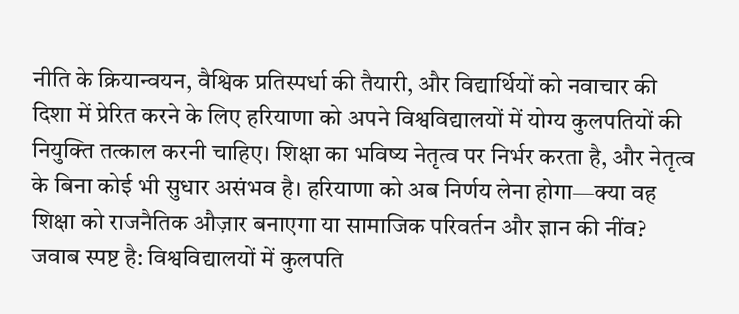नीति के क्रियान्वयन, वैश्विक प्रतिस्पर्धा की तैयारी, और विद्यार्थियों को नवाचार की दिशा में प्रेरित करने के लिए हरियाणा को अपने विश्वविद्यालयों में योग्य कुलपतियों की नियुक्ति तत्काल करनी चाहिए। शिक्षा का भविष्य नेतृत्व पर निर्भर करता है, और नेतृत्व के बिना कोई भी सुधार असंभव है। हरियाणा को अब निर्णय लेना होगा—क्या वह शिक्षा को राजनैतिक औज़ार बनाएगा या सामाजिक परिवर्तन और ज्ञान की नींव? जवाब स्पष्ट है: विश्वविद्यालयों में कुलपति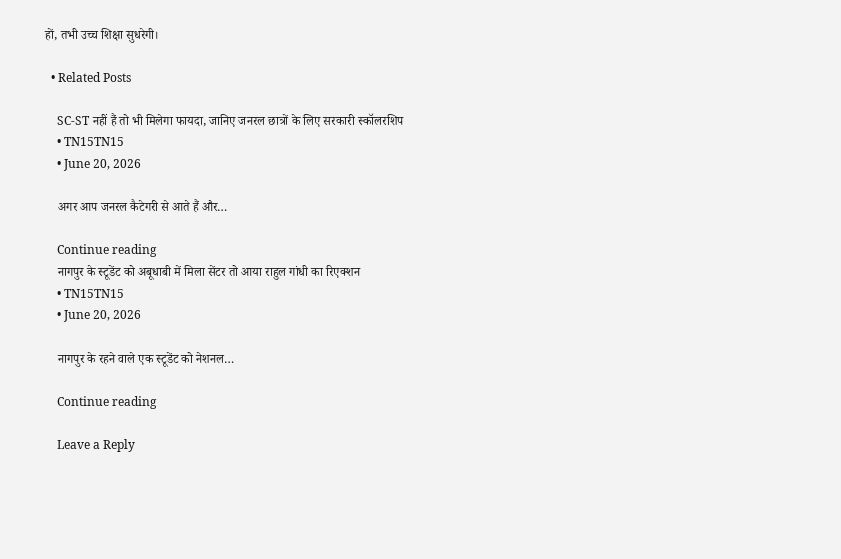हों, तभी उच्च शिक्षा सुधरेगी।

  • Related Posts

    SC-ST नहीं हैं तो भी मिलेगा फायदा, जानिए जनरल छात्रों के लिए सरकारी स्कॉलरशिप
    • TN15TN15
    • June 20, 2026

    अगर आप जनरल कैटेगरी से आते हैं और…

    Continue reading
    नागपुर के स्टूडेंट को अबूधाबी में मिला सेंटर तो आया राहुल गांधी का रिएक्शन
    • TN15TN15
    • June 20, 2026

    नागपुर के रहने वाले एक स्टूडेंट को नेशनल…

    Continue reading

    Leave a Reply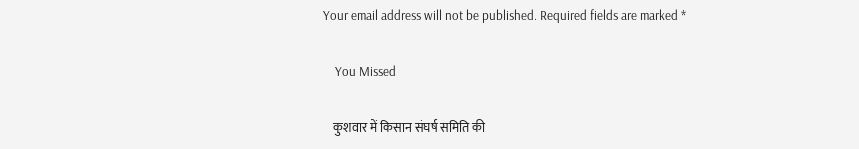Your email address will not be published. Required fields are marked *

    You Missed

    कुशवार में किसान संघर्ष समिति की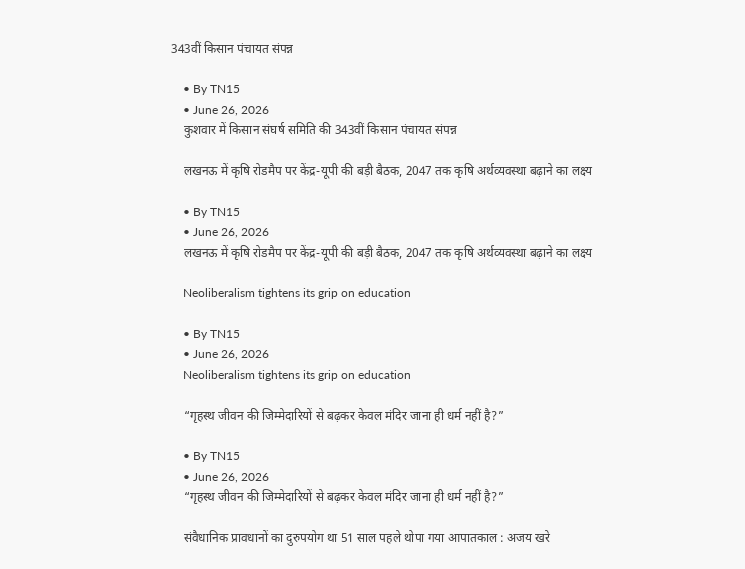343वीं किसान पंचायत संपन्न

    • By TN15
    • June 26, 2026
    कुशवार में किसान संघर्ष समिति की 343वीं किसान पंचायत संपन्न

    लखनऊ में कृषि रोडमैप पर केंद्र-यूपी की बड़ी बैठक, 2047 तक कृषि अर्थव्यवस्था बढ़ाने का लक्ष्य

    • By TN15
    • June 26, 2026
    लखनऊ में कृषि रोडमैप पर केंद्र-यूपी की बड़ी बैठक, 2047 तक कृषि अर्थव्यवस्था बढ़ाने का लक्ष्य

    Neoliberalism tightens its grip on education

    • By TN15
    • June 26, 2026
    Neoliberalism tightens its grip on education

    “गृहस्थ जीवन की जिम्मेदारियों से बढ़कर केवल मंदिर जाना ही धर्म नहीं है?”

    • By TN15
    • June 26, 2026
    “गृहस्थ जीवन की जिम्मेदारियों से बढ़कर केवल मंदिर जाना ही धर्म नहीं है?”

    संवैधानिक प्रावधानों का दुरुपयोग था 51 साल पहले थोपा गया आपातकाल : अजय खरे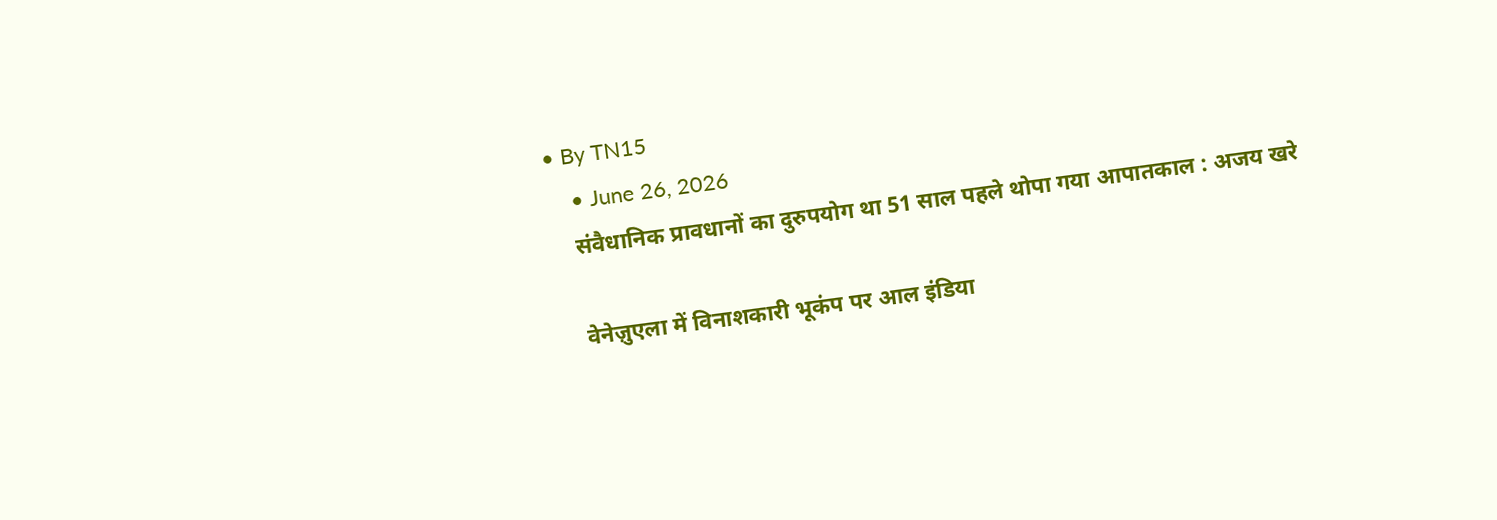• By TN15
    • June 26, 2026
    संवैधानिक प्रावधानों का दुरुपयोग था 51 साल पहले थोपा गया आपातकाल : अजय खरे

    वेनेज़ुएला में विनाशकारी भूकंप पर आल इंडिया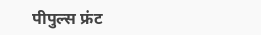पीपुल्स फ्रंट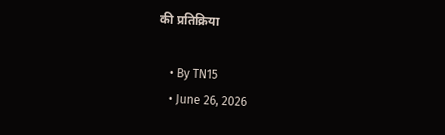की प्रतिक्रिया

    • By TN15
    • June 26, 2026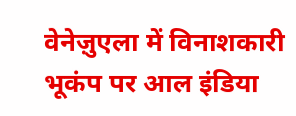वेनेज़ुएला में विनाशकारी भूकंप पर आल इंडिया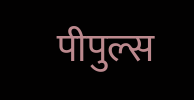पीपुल्स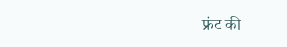फ्रंट की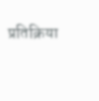प्रतिक्रिया